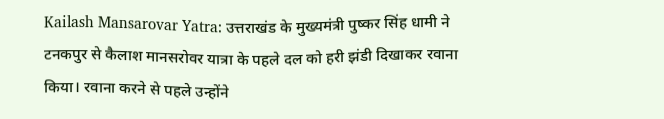Kailash Mansarovar Yatra: उत्तराखंड के मुख्यमंत्री पुष्कर सिंह धामी ने टनकपुर से कैलाश मानसरोवर यात्रा के पहले दल को हरी झंडी दिखाकर रवाना किया। रवाना करने से पहले उन्होंने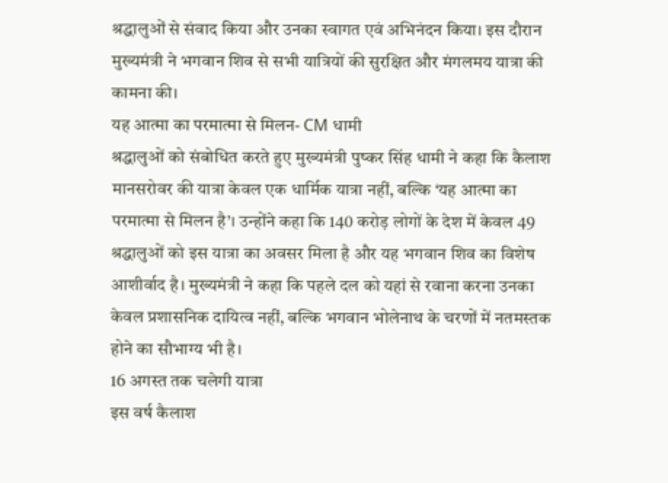श्रद्धालुओं से संवाद किया और उनका स्वागत एवं अभिनंदन किया। इस दौरान मुख्यमंत्री ने भगवान शिव से सभी यात्रियों की सुरक्षित और मंगलमय यात्रा की कामना की।
यह आत्मा का परमात्मा से मिलन- CM धामी
श्रद्धालुओं को संबोधित करते हुए मुख्यमंत्री पुष्कर सिंह धामी ने कहा कि कैलाश मानसरोवर की यात्रा केवल एक धार्मिक यात्रा नहीं, बल्कि ‘यह आत्मा का परमात्मा से मिलन है’। उन्होंने कहा कि 140 करोड़ लोगों के देश में केवल 49 श्रद्धालुओं को इस यात्रा का अवसर मिला है और यह भगवान शिव का विशेष आशीर्वाद है। मुख्यमंत्री ने कहा कि पहले दल को यहां से रवाना करना उनका केवल प्रशासनिक दायित्व नहीं, बल्कि भगवान भोलेनाथ के चरणों में नतमस्तक होने का सौभाग्य भी है।
16 अगस्त तक चलेगी यात्रा
इस वर्ष कैलाश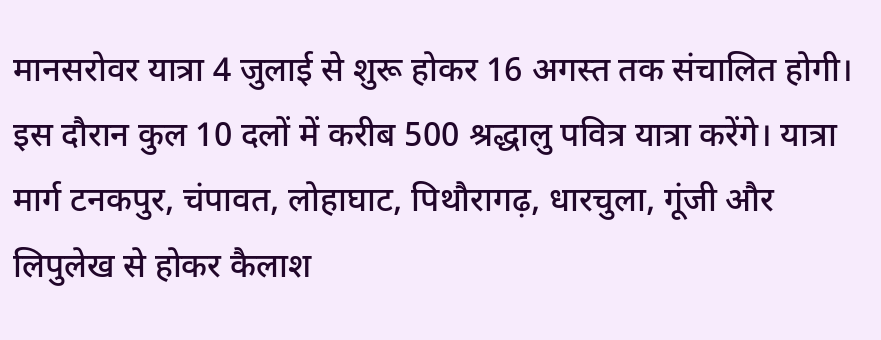मानसरोवर यात्रा 4 जुलाई से शुरू होकर 16 अगस्त तक संचालित होगी। इस दौरान कुल 10 दलों में करीब 500 श्रद्धालु पवित्र यात्रा करेंगे। यात्रा मार्ग टनकपुर, चंपावत, लोहाघाट, पिथौरागढ़, धारचुला, गूंजी और लिपुलेख से होकर कैलाश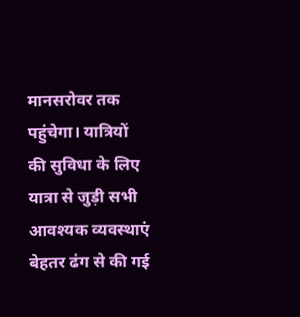मानसरोवर तक पहुंचेगा। यात्रियों की सुविधा के लिए यात्रा से जुड़ी सभी आवश्यक व्यवस्थाएं बेहतर ढंग से की गई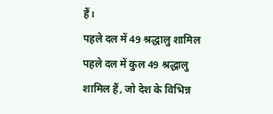हैं।
पहले दल में 49 श्रद्धालु शामिल
पहले दल में कुल 49 श्रद्धालु शामिल हैं, जो देश के विभिन्न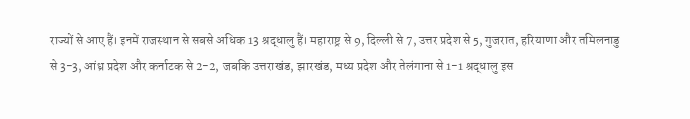राज्यों से आए हैं। इनमें राजस्थान से सबसे अधिक 13 श्रद्धालु हैं। महाराष्ट्र से 9, दिल्ली से 7, उत्तर प्रदेश से 5, गुजरात, हरियाणा और तमिलनाडु से 3-3, आंध्र प्रदेश और कर्नाटक से 2-2, जबकि उत्तराखंड, झारखंड, मध्य प्रदेश और तेलंगाना से 1-1 श्रद्धालु इस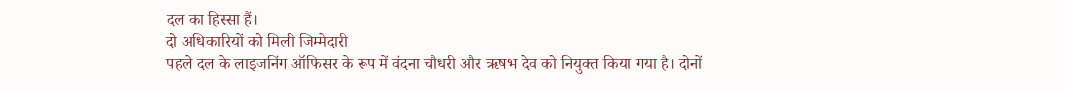दल का हिस्सा हैं।
दो अधिकारियों को मिली जिम्मेदारी
पहले दल के लाइजनिंग ऑफिसर के रूप में वंदना चौधरी और ऋषभ देव को नियुक्त किया गया है। दोनों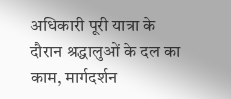अधिकारी पूरी यात्रा के दौरान श्रद्धालुओं के दल का काम, मार्गदर्शन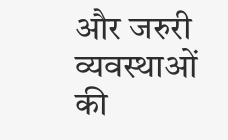और जरुरी व्यवस्थाओं की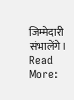जिम्मेदारी संभालेंगे।
Read More: